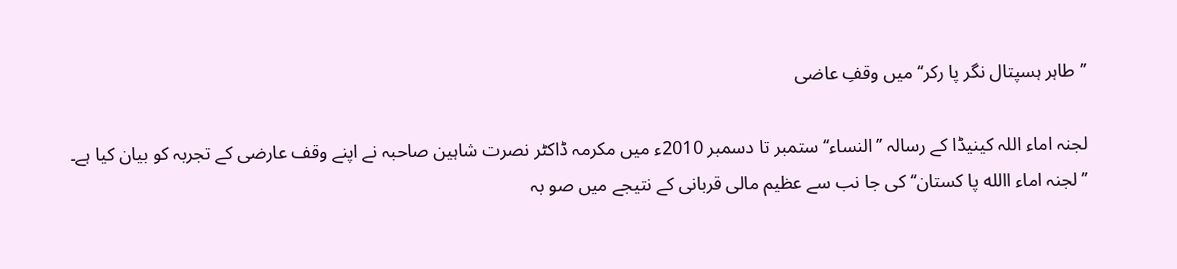’’طاہر ہسپتال نگر پا رکر‘‘ میں وقفِ عاضی

لجنہ اماء اللہ کینیڈا کے رسالہ ’’النساء‘‘ ستمبر تا دسمبر 2010ء میں مکرمہ ڈاکٹر نصرت شاہین صاحبہ نے اپنے وقف عارضی کے تجربہ کو بیان کیا ہے۔
’’لجنہ اماء االله پا کستان‘‘ کی جا نب سے عظیم مالی قربانی کے نتیجے میں صو بہ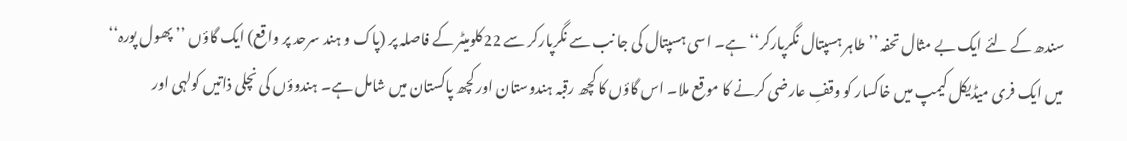سندھ کے لئے ایک بے مثال تحفہ ’’طاہر ہسپتال نگرپارکر‘‘ ہے۔ اسی ہسپتال کی جا نب سے نگرپارکر سے 22کلومیٹر کے فاصلہ پر (پاک و ہند سرحد پر واقع) ایک گاؤں ’’ پھول پورہ‘‘ میں ایک فری میڈیکل کیمپ میں خاکسار کو وقفِ عارضی کرنے کا موقع ملا۔ اس گاؤں کا کچھ رقبہ ہندوستان اور کچھ پاکستان میں شامل ہے۔ ہندوؤں کی نچلی ذاتیں کولہی اور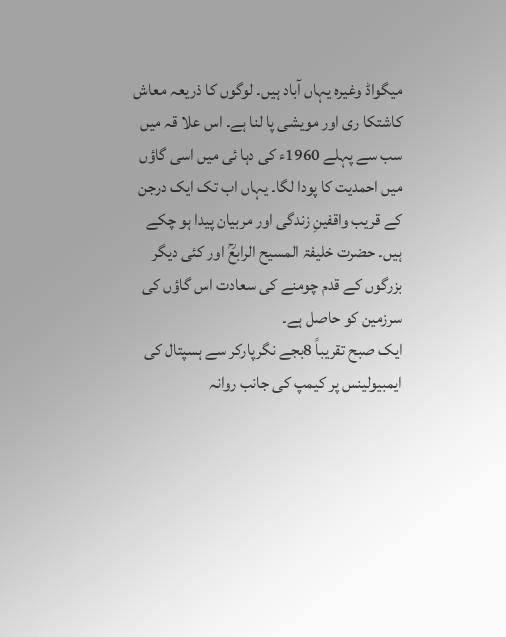میگواڈ وغیرہ یہاں آباد ہیں۔ لوگوں کا ذریعہ معاش کاشتکا ری اور مویشی پا لنا ہے۔ اس علا قہ میں سب سے پہلے 1960ء کی دہا ئی میں اسی گاؤں میں احمدیت کا پودا لگا۔ یہاں اب تک ایک درجن کے قریب واقفینِ زندگی اور مربیان پیدا ہو چکے ہیں۔ حضرت خلیفۃ المسیح الرابعؒ اور کئی دیگر بزرگوں کے قدم چومنے کی سعادت اس گاؤں کی سرزمین کو حاصل ہے۔
ایک صبح تقریباً 8بجے نگرپارکر سے ہسپتال کی ایمبیولینس پر کیمپ کی جانب روانہ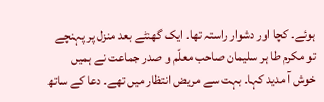ہوئے۔ کچا اور دشوار راستہ تھا۔ ایک گھنٹے بعد منزل پر پہنچے تو مکرم طا ہر سلیمان صاحب معلّم و صدر جماعت نے ہمیں خوش آ مدید کہا۔ بہت سے مریض انتظار میں تھے۔ دعا کے ساتھ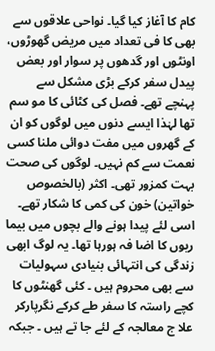کام کا آغاز کیا گیا۔ نواحی علاقوں سے بھی کا فی تعداد میں مریض گھوڑوں، اونٹوں اور گدھوں پر سوار اور بعض پیدل سفر کرکے بڑی مشکل سے پہنچے تھے۔ فصل کی کٹائی کا مو سم تھا لہٰذا ایسے دنوں میں لوگوں کو ان کے گھروں میں مفت دوائی ملنا کسی نعمت سے کم نہیں۔ لوگوں کی صحت بہت کمزور تھی۔ اکثر (بالخصوص خواتین) خون کی کمی کا شکار تھے۔ اسی لئے پیدا ہونے والے بچوں میں بیما ریوں کا اضا فہ ہورہا تھا۔ یہ لوگ ابھی زندگی کی انتہائی بنیادی سہولیات سے بھی محروم ہیں ۔ کئی گھنٹوں کا کچے راستہ کا سفر طے کرکے نگرپارکر علا ج معالجہ کے لئے جا تے ہیں ۔ جبکہ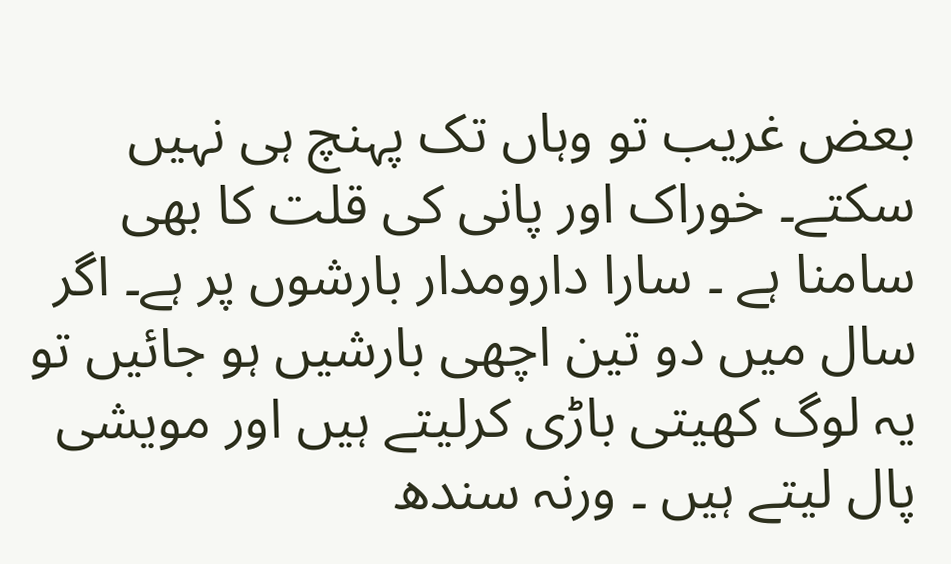بعض غریب تو وہاں تک پہنچ ہی نہیں سکتے۔ خوراک اور پانی کی قلت کا بھی سامنا ہے ۔ سارا دارومدار بارشوں پر ہے۔ اگر سال میں دو تین اچھی بارشیں ہو جائیں تو یہ لوگ کھیتی باڑی کرلیتے ہیں اور مویشی پال لیتے ہیں ۔ ورنہ سندھ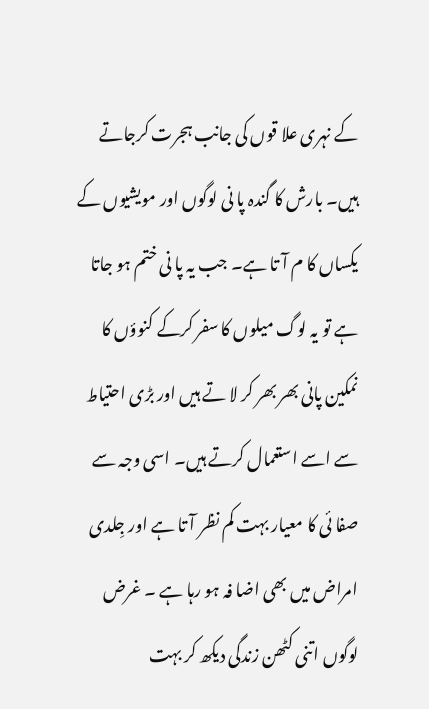کے نہری علا قوں کی جانب ہجرت کرجاتے ہیں۔ بارش کا گندہ پا نی لوگوں اور مویشیوں کے یکساں کا م آ تا ہے۔ جب یہ پا نی ختم ہو جاتا ہے تو یہ لوگ میلوں کا سفر کرکے کنوؤں کا نمکین پانی بھر بھر کر لا تے ہیں اور بڑی احتیاط سے اسے استعمال کرتے ہیں۔ اسی وجہ سے صفا ئی کا معیار بہت کم نظر آ تا ہے اور جِلدی امراض میں بھی اضا فہ ہو رہا ہے ۔ غرض لوگوں اتنی کٹھن زندگی دیکھ کر بہت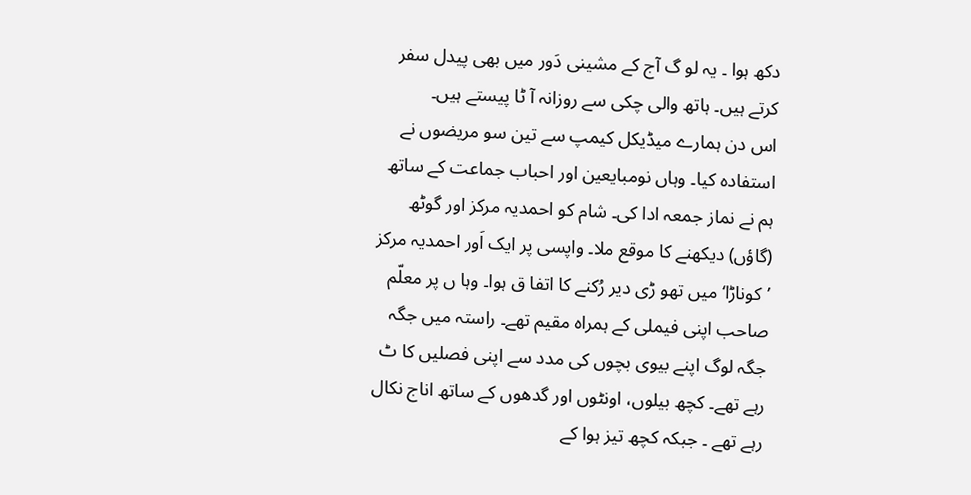دکھ ہوا ۔ یہ لو گ آج کے مشینی دَور میں بھی پیدل سفر کرتے ہیں۔ ہاتھ والی چکی سے روزانہ آ ٹا پیستے ہیں۔
اس دن ہمارے میڈیکل کیمپ سے تین سو مریضوں نے استفادہ کیا۔ وہاں نومبایعین اور احباب جماعت کے ساتھ ہم نے نماز جمعہ ادا کی۔ شام کو احمدیہ مرکز اور گوٹھ (گاؤں) دیکھنے کا موقع ملا۔ واپسی پر ایک اَور احمدیہ مرکز ’کوناڑا‘ میں تھو ڑی دیر رُکنے کا اتفا ق ہوا۔ وہا ں پر معلّم صاحب اپنی فیملی کے ہمراہ مقیم تھے۔ راستہ میں جگہ جگہ لوگ اپنے بیوی بچوں کی مدد سے اپنی فصلیں کا ٹ رہے تھے۔ کچھ بیلوں، اونٹوں اور گدھوں کے ساتھ اناج نکال رہے تھے ۔ جبکہ کچھ تیز ہوا کے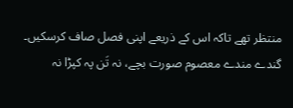منتظر تھے تاکہ اس کے ذریعے اپنی فصل صاف کرسکیں۔ گندے مندے معصوم صورت بچے، نہ تَن پہ کپڑا نہ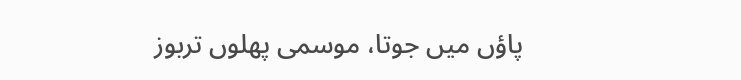پاؤں میں جوتا، موسمی پھلوں تربوز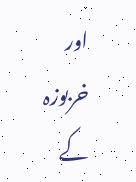اور خربوزہ کے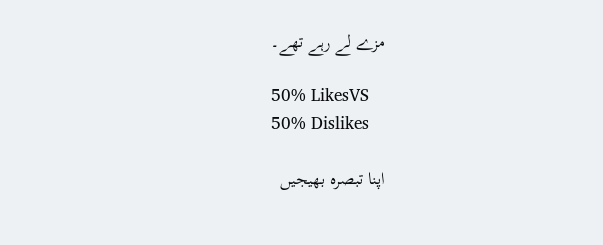مزے لے رہے تھے۔

50% LikesVS
50% Dislikes

اپنا تبصرہ بھیجیں